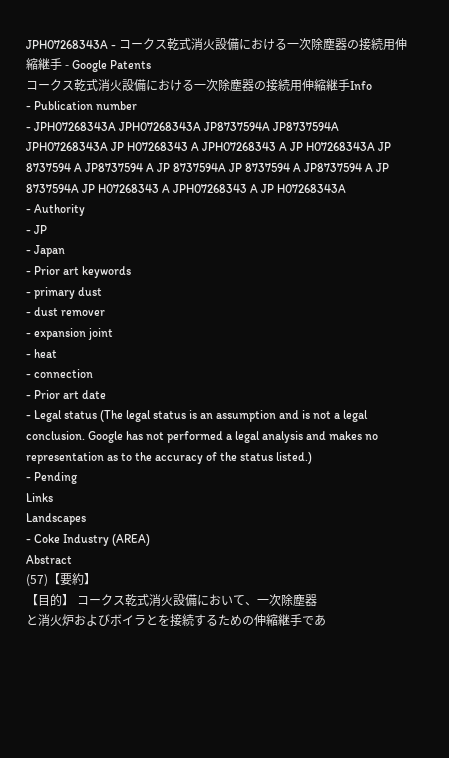JPH07268343A - コークス乾式消火設備における一次除塵器の接続用伸縮継手 - Google Patents
コークス乾式消火設備における一次除塵器の接続用伸縮継手Info
- Publication number
- JPH07268343A JPH07268343A JP8737594A JP8737594A JPH07268343A JP H07268343 A JPH07268343 A JP H07268343A JP 8737594 A JP8737594 A JP 8737594A JP 8737594 A JP8737594 A JP 8737594A JP H07268343 A JPH07268343 A JP H07268343A
- Authority
- JP
- Japan
- Prior art keywords
- primary dust
- dust remover
- expansion joint
- heat
- connection
- Prior art date
- Legal status (The legal status is an assumption and is not a legal conclusion. Google has not performed a legal analysis and makes no representation as to the accuracy of the status listed.)
- Pending
Links
Landscapes
- Coke Industry (AREA)
Abstract
(57)【要約】
【目的】 コークス乾式消火設備において、一次除塵器
と消火炉およびボイラとを接続するための伸縮継手であ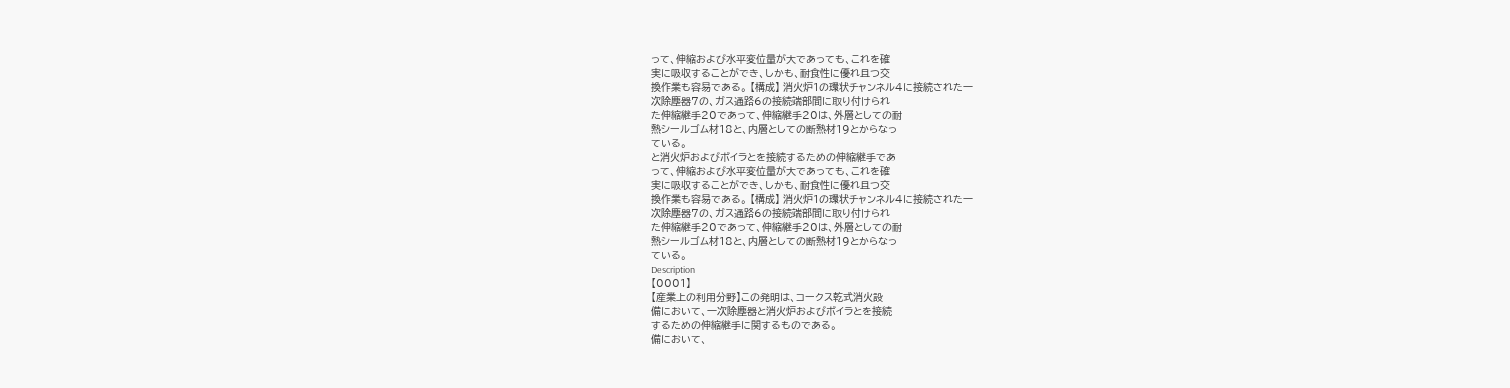って、伸縮および水平変位量が大であっても、これを確
実に吸収することができ、しかも、耐食性に優れ且つ交
換作業も容易である。 【構成】 消火炉1の環状チャンネル4に接続された一
次除塵器7の、ガス通路6の接続端部間に取り付けられ
た伸縮継手20であって、伸縮継手20は、外層としての耐
熱シールゴム材18と、内層としての断熱材19とからなっ
ている。
と消火炉およびボイラとを接続するための伸縮継手であ
って、伸縮および水平変位量が大であっても、これを確
実に吸収することができ、しかも、耐食性に優れ且つ交
換作業も容易である。 【構成】 消火炉1の環状チャンネル4に接続された一
次除塵器7の、ガス通路6の接続端部間に取り付けられ
た伸縮継手20であって、伸縮継手20は、外層としての耐
熱シールゴム材18と、内層としての断熱材19とからなっ
ている。
Description
【0001】
【産業上の利用分野】この発明は、コークス乾式消火設
備において、一次除塵器と消火炉およびボイラとを接続
するための伸縮継手に関するものである。
備において、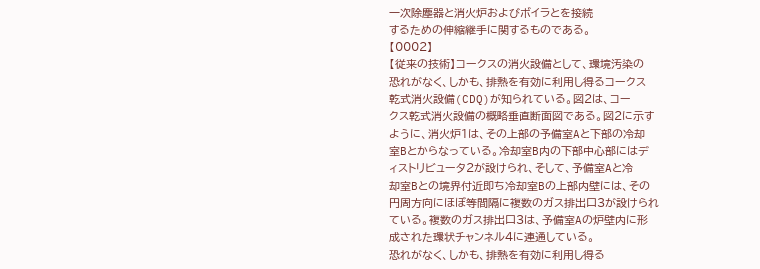一次除塵器と消火炉およびボイラとを接続
するための伸縮継手に関するものである。
【0002】
【従来の技術】コークスの消火設備として、環境汚染の
恐れがなく、しかも、排熱を有効に利用し得るコークス
乾式消火設備(CDQ)が知られている。図2は、コー
クス乾式消火設備の概略垂直断面図である。図2に示す
ように、消火炉1は、その上部の予備室Aと下部の冷却
室Bとからなっている。冷却室B内の下部中心部にはデ
ィストリビュータ2が設けられ、そして、予備室Aと冷
却室Bとの境界付近即ち冷却室Bの上部内壁には、その
円周方向にほぼ等間隔に複数のガス排出口3が設けられ
ている。複数のガス排出口3は、予備室Aの炉壁内に形
成された環状チャンネル4に連通している。
恐れがなく、しかも、排熱を有効に利用し得る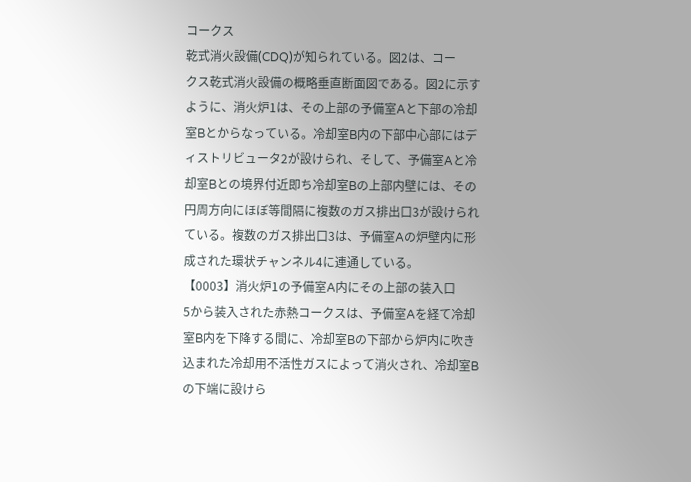コークス
乾式消火設備(CDQ)が知られている。図2は、コー
クス乾式消火設備の概略垂直断面図である。図2に示す
ように、消火炉1は、その上部の予備室Aと下部の冷却
室Bとからなっている。冷却室B内の下部中心部にはデ
ィストリビュータ2が設けられ、そして、予備室Aと冷
却室Bとの境界付近即ち冷却室Bの上部内壁には、その
円周方向にほぼ等間隔に複数のガス排出口3が設けられ
ている。複数のガス排出口3は、予備室Aの炉壁内に形
成された環状チャンネル4に連通している。
【0003】消火炉1の予備室A内にその上部の装入口
5から装入された赤熱コークスは、予備室Aを経て冷却
室B内を下降する間に、冷却室Bの下部から炉内に吹き
込まれた冷却用不活性ガスによって消火され、冷却室B
の下端に設けら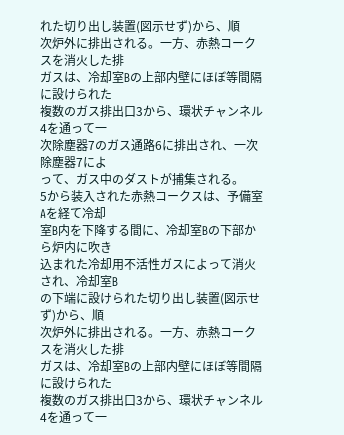れた切り出し装置(図示せず)から、順
次炉外に排出される。一方、赤熱コークスを消火した排
ガスは、冷却室Bの上部内壁にほぼ等間隔に設けられた
複数のガス排出口3から、環状チャンネル4を通って一
次除塵器7のガス通路6に排出され、一次除塵器7によ
って、ガス中のダストが捕集される。
5から装入された赤熱コークスは、予備室Aを経て冷却
室B内を下降する間に、冷却室Bの下部から炉内に吹き
込まれた冷却用不活性ガスによって消火され、冷却室B
の下端に設けられた切り出し装置(図示せず)から、順
次炉外に排出される。一方、赤熱コークスを消火した排
ガスは、冷却室Bの上部内壁にほぼ等間隔に設けられた
複数のガス排出口3から、環状チャンネル4を通って一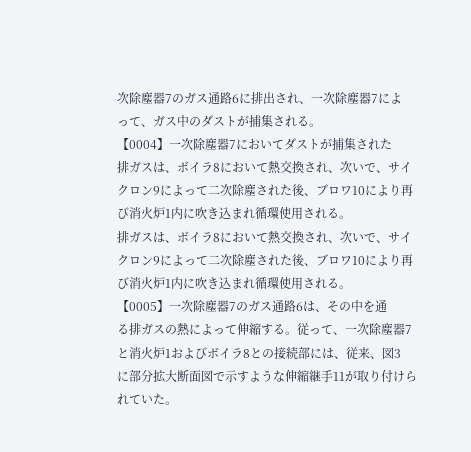次除塵器7のガス通路6に排出され、一次除塵器7によ
って、ガス中のダストが捕集される。
【0004】一次除塵器7においてダストが捕集された
排ガスは、ボイラ8において熱交換され、次いで、サイ
クロン9によって二次除塵された後、ブロワ10により再
び消火炉1内に吹き込まれ循環使用される。
排ガスは、ボイラ8において熱交換され、次いで、サイ
クロン9によって二次除塵された後、ブロワ10により再
び消火炉1内に吹き込まれ循環使用される。
【0005】一次除塵器7のガス通路6は、その中を通
る排ガスの熱によって伸縮する。従って、一次除塵器7
と消火炉1およびボイラ8との接続部には、従来、図3
に部分拡大断面図で示すような伸縮継手11が取り付けら
れていた。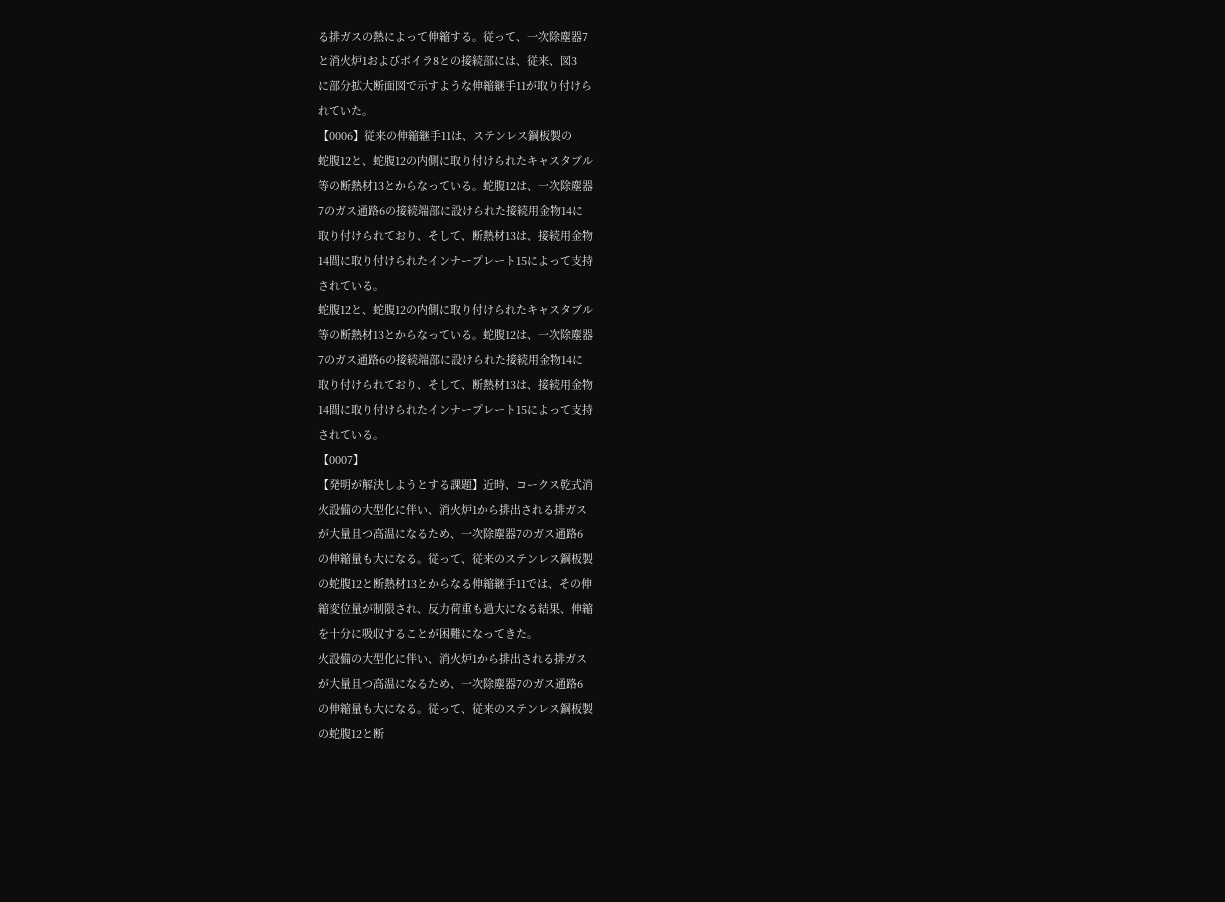る排ガスの熱によって伸縮する。従って、一次除塵器7
と消火炉1およびボイラ8との接続部には、従来、図3
に部分拡大断面図で示すような伸縮継手11が取り付けら
れていた。
【0006】従来の伸縮継手11は、ステンレス鋼板製の
蛇腹12と、蛇腹12の内側に取り付けられたキャスタブル
等の断熱材13とからなっている。蛇腹12は、一次除塵器
7のガス通路6の接続端部に設けられた接続用金物14に
取り付けられており、そして、断熱材13は、接続用金物
14間に取り付けられたインナープレート15によって支持
されている。
蛇腹12と、蛇腹12の内側に取り付けられたキャスタブル
等の断熱材13とからなっている。蛇腹12は、一次除塵器
7のガス通路6の接続端部に設けられた接続用金物14に
取り付けられており、そして、断熱材13は、接続用金物
14間に取り付けられたインナープレート15によって支持
されている。
【0007】
【発明が解決しようとする課題】近時、コークス乾式消
火設備の大型化に伴い、消火炉1から排出される排ガス
が大量且つ高温になるため、一次除塵器7のガス通路6
の伸縮量も大になる。従って、従来のステンレス鋼板製
の蛇腹12と断熱材13とからなる伸縮継手11では、その伸
縮変位量が制限され、反力荷重も過大になる結果、伸縮
を十分に吸収することが困難になってきた。
火設備の大型化に伴い、消火炉1から排出される排ガス
が大量且つ高温になるため、一次除塵器7のガス通路6
の伸縮量も大になる。従って、従来のステンレス鋼板製
の蛇腹12と断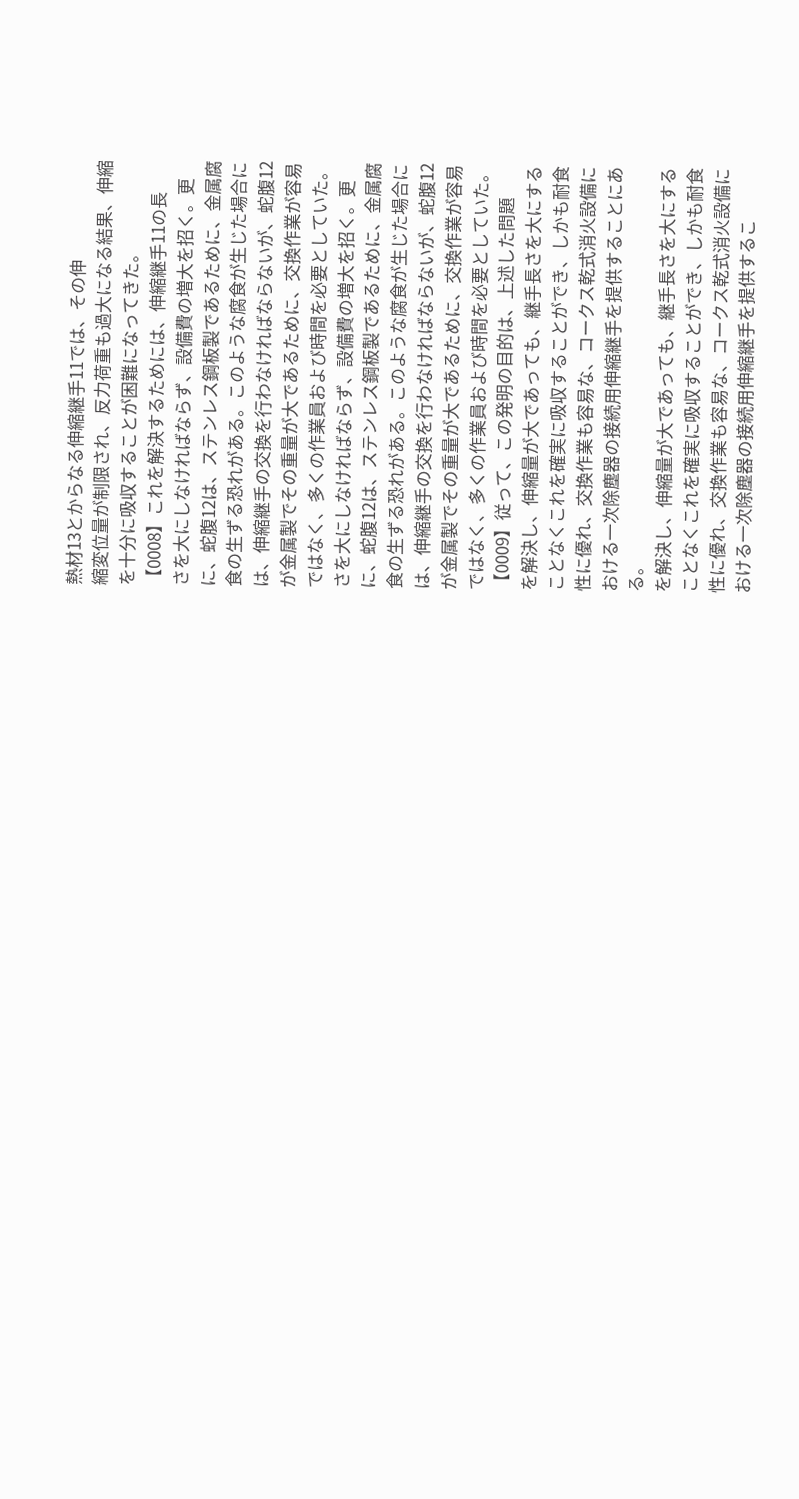熱材13とからなる伸縮継手11では、その伸
縮変位量が制限され、反力荷重も過大になる結果、伸縮
を十分に吸収することが困難になってきた。
【0008】これを解決するためには、伸縮継手11の長
さを大にしなければならず、設備費の増大を招く。更
に、蛇腹12は、ステンレス鋼板製であるために、金属腐
食の生ずる恐れがある。このような腐食が生じた場合に
は、伸縮継手の交換を行わなければならないが、蛇腹12
が金属製でその重量が大であるために、交換作業が容易
ではなく、多くの作業員および時間を必要としていた。
さを大にしなければならず、設備費の増大を招く。更
に、蛇腹12は、ステンレス鋼板製であるために、金属腐
食の生ずる恐れがある。このような腐食が生じた場合に
は、伸縮継手の交換を行わなければならないが、蛇腹12
が金属製でその重量が大であるために、交換作業が容易
ではなく、多くの作業員および時間を必要としていた。
【0009】従って、この発明の目的は、上述した問題
を解決し、伸縮量が大であっても、継手長さを大にする
ことなくこれを確実に吸収することができ、しかも耐食
性に優れ、交換作業も容易な、コークス乾式消火設備に
おける一次除塵器の接続用伸縮継手を提供することにあ
る。
を解決し、伸縮量が大であっても、継手長さを大にする
ことなくこれを確実に吸収することができ、しかも耐食
性に優れ、交換作業も容易な、コークス乾式消火設備に
おける一次除塵器の接続用伸縮継手を提供するこ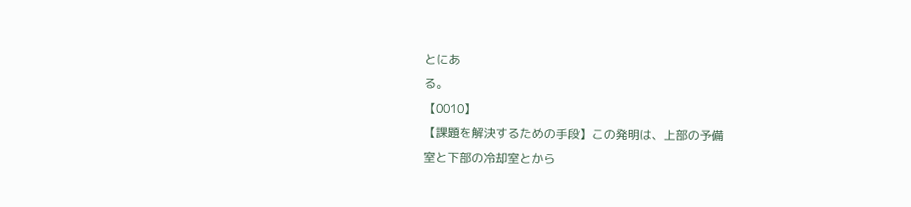とにあ
る。
【0010】
【課題を解決するための手段】この発明は、上部の予備
室と下部の冷却室とから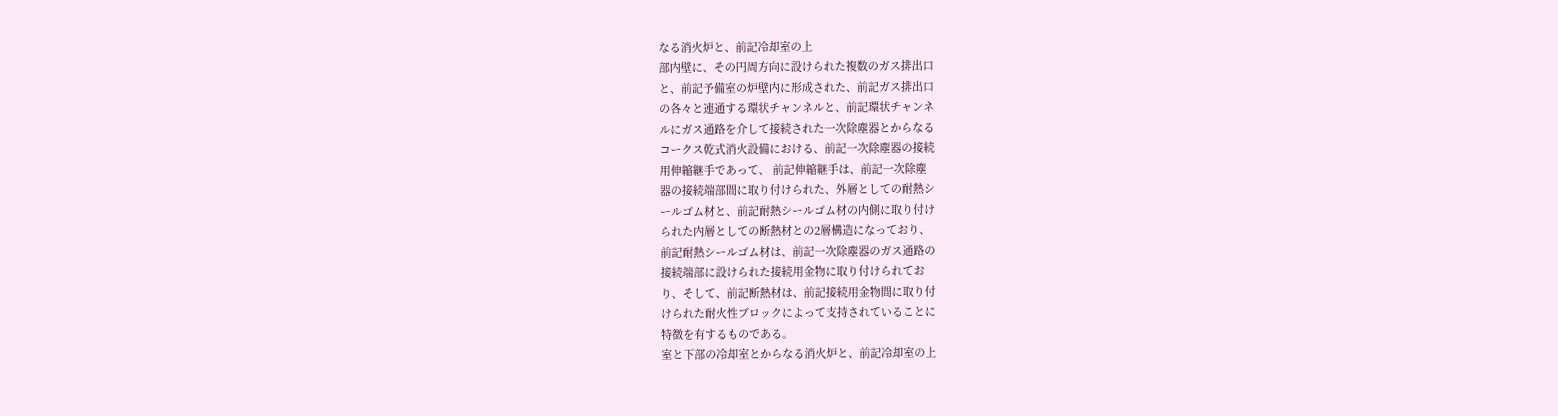なる消火炉と、前記冷却室の上
部内壁に、その円周方向に設けられた複数のガス排出口
と、前記予備室の炉壁内に形成された、前記ガス排出口
の各々と連通する環状チャンネルと、前記環状チャンネ
ルにガス通路を介して接続された一次除塵器とからなる
コークス乾式消火設備における、前記一次除塵器の接続
用伸縮継手であって、 前記伸縮継手は、前記一次除塵
器の接続端部間に取り付けられた、外層としての耐熱シ
ールゴム材と、前記耐熱シールゴム材の内側に取り付け
られた内層としての断熱材との2層構造になっており、
前記耐熱シールゴム材は、前記一次除塵器のガス通路の
接続端部に設けられた接続用金物に取り付けられてお
り、そして、前記断熱材は、前記接続用金物間に取り付
けられた耐火性ブロックによって支持されていることに
特徴を有するものである。
室と下部の冷却室とからなる消火炉と、前記冷却室の上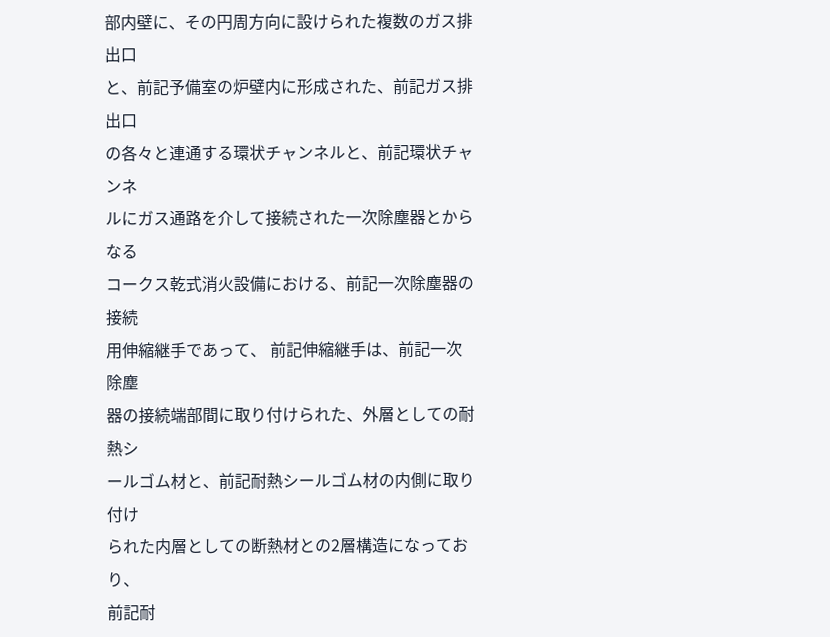部内壁に、その円周方向に設けられた複数のガス排出口
と、前記予備室の炉壁内に形成された、前記ガス排出口
の各々と連通する環状チャンネルと、前記環状チャンネ
ルにガス通路を介して接続された一次除塵器とからなる
コークス乾式消火設備における、前記一次除塵器の接続
用伸縮継手であって、 前記伸縮継手は、前記一次除塵
器の接続端部間に取り付けられた、外層としての耐熱シ
ールゴム材と、前記耐熱シールゴム材の内側に取り付け
られた内層としての断熱材との2層構造になっており、
前記耐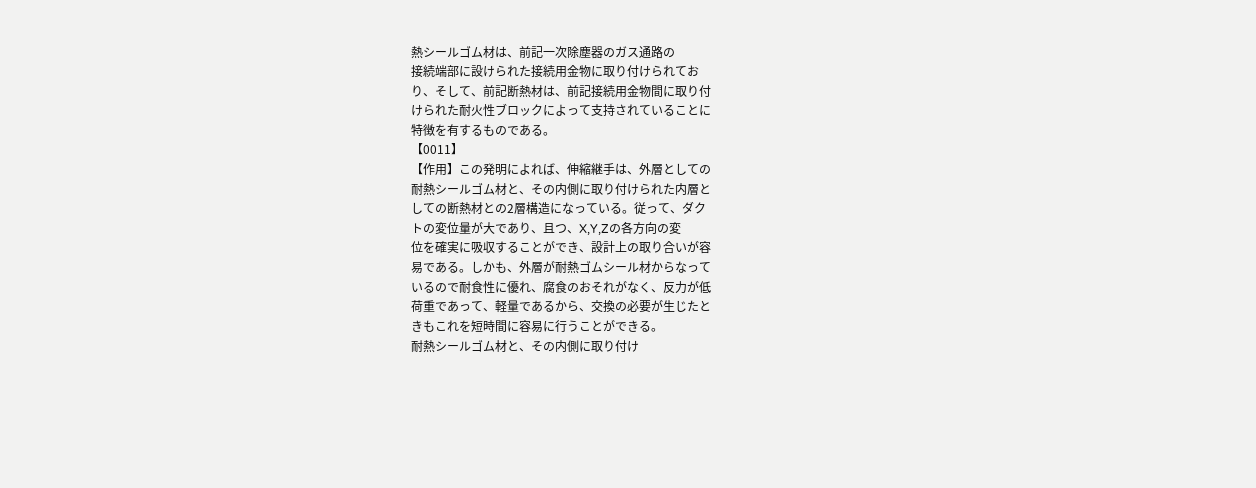熱シールゴム材は、前記一次除塵器のガス通路の
接続端部に設けられた接続用金物に取り付けられてお
り、そして、前記断熱材は、前記接続用金物間に取り付
けられた耐火性ブロックによって支持されていることに
特徴を有するものである。
【0011】
【作用】この発明によれば、伸縮継手は、外層としての
耐熱シールゴム材と、その内側に取り付けられた内層と
しての断熱材との2層構造になっている。従って、ダク
トの変位量が大であり、且つ、X,Y,Zの各方向の変
位を確実に吸収することができ、設計上の取り合いが容
易である。しかも、外層が耐熱ゴムシール材からなって
いるので耐食性に優れ、腐食のおそれがなく、反力が低
荷重であって、軽量であるから、交換の必要が生じたと
きもこれを短時間に容易に行うことができる。
耐熱シールゴム材と、その内側に取り付け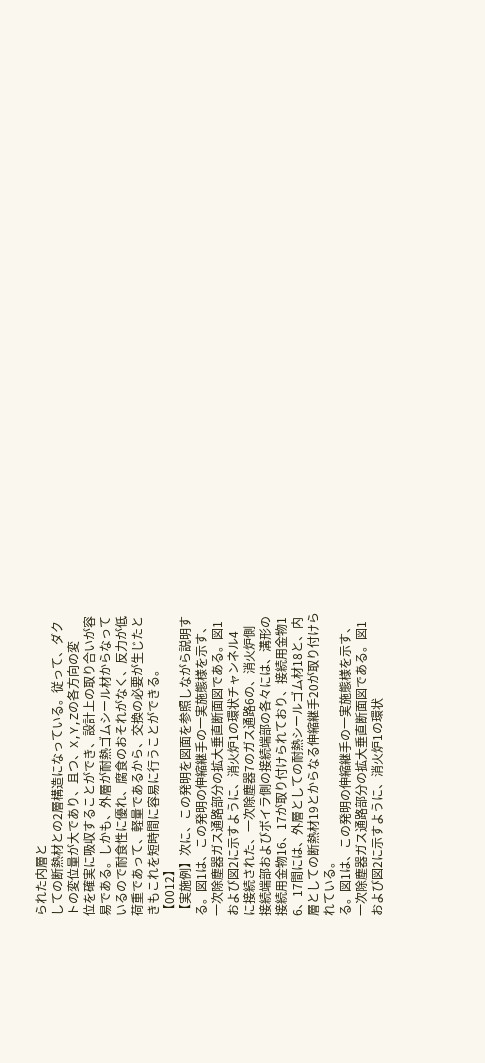られた内層と
しての断熱材との2層構造になっている。従って、ダク
トの変位量が大であり、且つ、X,Y,Zの各方向の変
位を確実に吸収することができ、設計上の取り合いが容
易である。しかも、外層が耐熱ゴムシール材からなって
いるので耐食性に優れ、腐食のおそれがなく、反力が低
荷重であって、軽量であるから、交換の必要が生じたと
きもこれを短時間に容易に行うことができる。
【0012】
【実施例】次に、この発明を図面を参照しながら説明す
る。図1は、この発明の伸縮継手の一実施態様を示す、
一次除塵器ガス通路部分の拡大垂直断面図である。図1
および図2に示すように、消火炉1の環状チャンネル4
に接続された、一次除塵器7のガス通路6の、消火炉側
接続端部およびボイラ側の接続端部の各々には、溝形の
接続用金物16、17が取り付けられており、接続用金物1
6、17間には、外層としての耐熱シールゴム材18と、内
層としての断熱材19とからなる伸縮継手20が取り付けら
れている。
る。図1は、この発明の伸縮継手の一実施態様を示す、
一次除塵器ガス通路部分の拡大垂直断面図である。図1
および図2に示すように、消火炉1の環状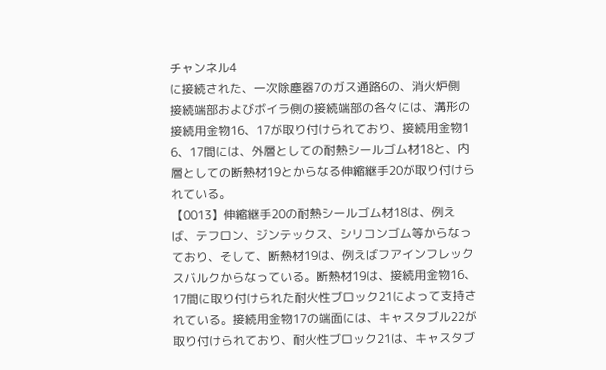チャンネル4
に接続された、一次除塵器7のガス通路6の、消火炉側
接続端部およびボイラ側の接続端部の各々には、溝形の
接続用金物16、17が取り付けられており、接続用金物1
6、17間には、外層としての耐熱シールゴム材18と、内
層としての断熱材19とからなる伸縮継手20が取り付けら
れている。
【0013】伸縮継手20の耐熱シールゴム材18は、例え
ば、テフロン、ジンテックス、シリコンゴム等からなっ
ており、そして、断熱材19は、例えばフアインフレック
スバルクからなっている。断熱材19は、接続用金物16、
17間に取り付けられた耐火性ブロック21によって支持さ
れている。接続用金物17の端面には、キャスタブル22が
取り付けられており、耐火性ブロック21は、キャスタブ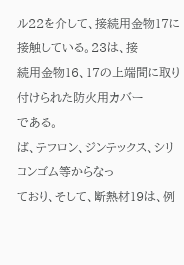ル22を介して、接続用金物17に接触している。23は、接
続用金物16、17の上端間に取り付けられた防火用カバー
である。
ば、テフロン、ジンテックス、シリコンゴム等からなっ
ており、そして、断熱材19は、例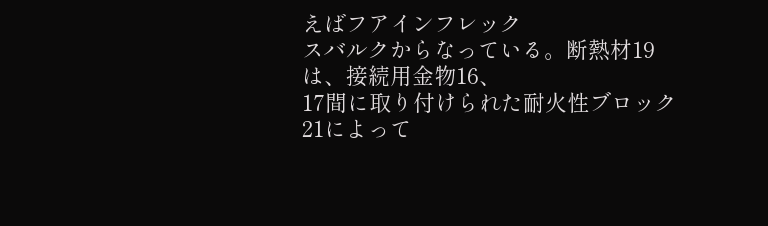えばフアインフレック
スバルクからなっている。断熱材19は、接続用金物16、
17間に取り付けられた耐火性ブロック21によって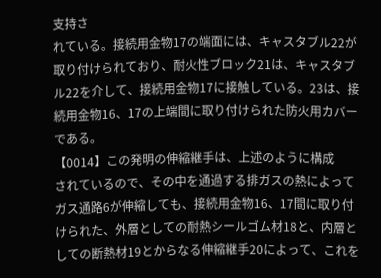支持さ
れている。接続用金物17の端面には、キャスタブル22が
取り付けられており、耐火性ブロック21は、キャスタブ
ル22を介して、接続用金物17に接触している。23は、接
続用金物16、17の上端間に取り付けられた防火用カバー
である。
【0014】この発明の伸縮継手は、上述のように構成
されているので、その中を通過する排ガスの熱によって
ガス通路6が伸縮しても、接続用金物16、17間に取り付
けられた、外層としての耐熱シールゴム材18と、内層と
しての断熱材19とからなる伸縮継手20によって、これを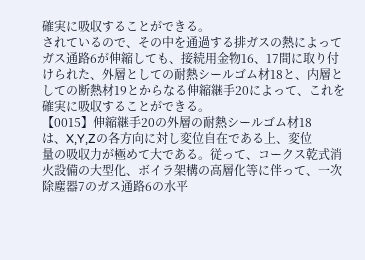確実に吸収することができる。
されているので、その中を通過する排ガスの熱によって
ガス通路6が伸縮しても、接続用金物16、17間に取り付
けられた、外層としての耐熱シールゴム材18と、内層と
しての断熱材19とからなる伸縮継手20によって、これを
確実に吸収することができる。
【0015】伸縮継手20の外層の耐熱シールゴム材18
は、X,Y,Zの各方向に対し変位自在である上、変位
量の吸収力が極めて大である。従って、コークス乾式消
火設備の大型化、ボイラ架構の高層化等に伴って、一次
除塵器7のガス通路6の水平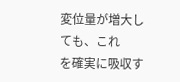変位量が増大しても、これ
を確実に吸収す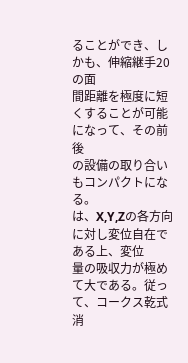ることができ、しかも、伸縮継手20の面
間距離を極度に短くすることが可能になって、その前後
の設備の取り合いもコンパクトになる。
は、X,Y,Zの各方向に対し変位自在である上、変位
量の吸収力が極めて大である。従って、コークス乾式消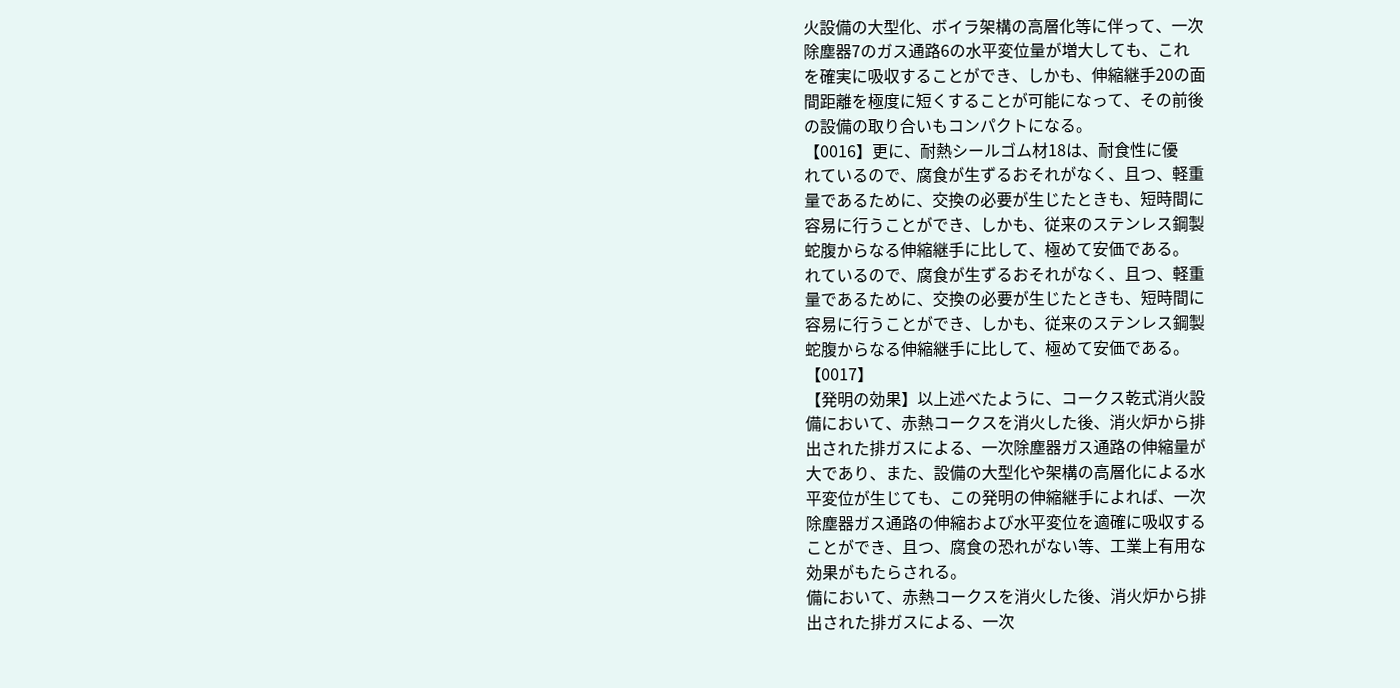火設備の大型化、ボイラ架構の高層化等に伴って、一次
除塵器7のガス通路6の水平変位量が増大しても、これ
を確実に吸収することができ、しかも、伸縮継手20の面
間距離を極度に短くすることが可能になって、その前後
の設備の取り合いもコンパクトになる。
【0016】更に、耐熱シールゴム材18は、耐食性に優
れているので、腐食が生ずるおそれがなく、且つ、軽重
量であるために、交換の必要が生じたときも、短時間に
容易に行うことができ、しかも、従来のステンレス鋼製
蛇腹からなる伸縮継手に比して、極めて安価である。
れているので、腐食が生ずるおそれがなく、且つ、軽重
量であるために、交換の必要が生じたときも、短時間に
容易に行うことができ、しかも、従来のステンレス鋼製
蛇腹からなる伸縮継手に比して、極めて安価である。
【0017】
【発明の効果】以上述べたように、コークス乾式消火設
備において、赤熱コークスを消火した後、消火炉から排
出された排ガスによる、一次除塵器ガス通路の伸縮量が
大であり、また、設備の大型化や架構の高層化による水
平変位が生じても、この発明の伸縮継手によれば、一次
除塵器ガス通路の伸縮および水平変位を適確に吸収する
ことができ、且つ、腐食の恐れがない等、工業上有用な
効果がもたらされる。
備において、赤熱コークスを消火した後、消火炉から排
出された排ガスによる、一次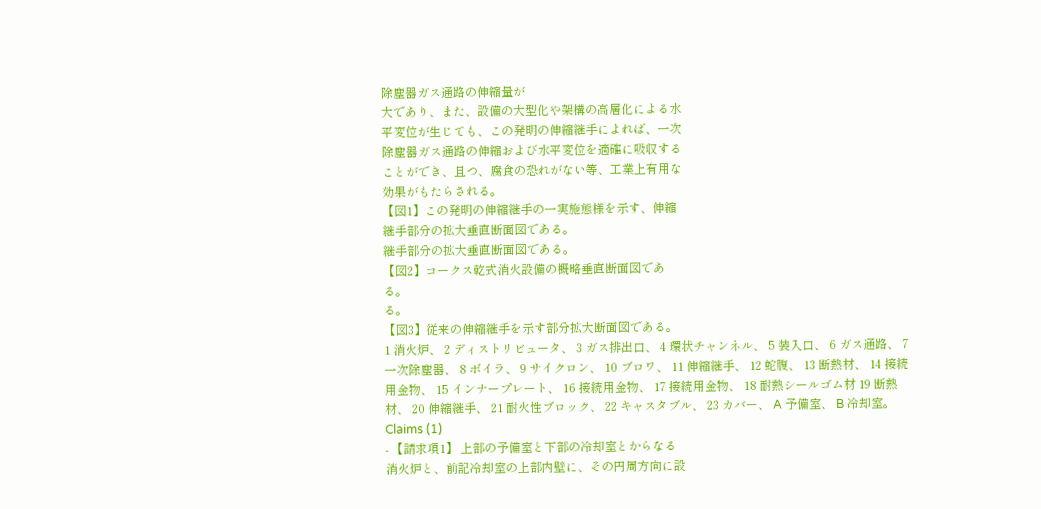除塵器ガス通路の伸縮量が
大であり、また、設備の大型化や架構の高層化による水
平変位が生じても、この発明の伸縮継手によれば、一次
除塵器ガス通路の伸縮および水平変位を適確に吸収する
ことができ、且つ、腐食の恐れがない等、工業上有用な
効果がもたらされる。
【図1】この発明の伸縮継手の一実施態様を示す、伸縮
継手部分の拡大垂直断面図である。
継手部分の拡大垂直断面図である。
【図2】コークス乾式消火設備の概略垂直断面図であ
る。
る。
【図3】従来の伸縮継手を示す部分拡大断面図である。
1 消火炉、 2 ディストリビュータ、 3 ガス排出口、 4 環状チャンネル、 5 装入口、 6 ガス通路、 7 一次除塵器、 8 ボイラ、 9 サイクロン、 10 ブロワ、 11 伸縮継手、 12 蛇腹、 13 断熱材、 14 接続用金物、 15 インナープレート、 16 接続用金物、 17 接続用金物、 18 耐熱シールゴム材 19 断熱材、 20 伸縮継手、 21 耐火性ブロック、 22 キャスタブル、 23 カバー、 A 予備室、 B 冷却室。
Claims (1)
- 【請求項1】 上部の予備室と下部の冷却室とからなる
消火炉と、前記冷却室の上部内壁に、その円周方向に設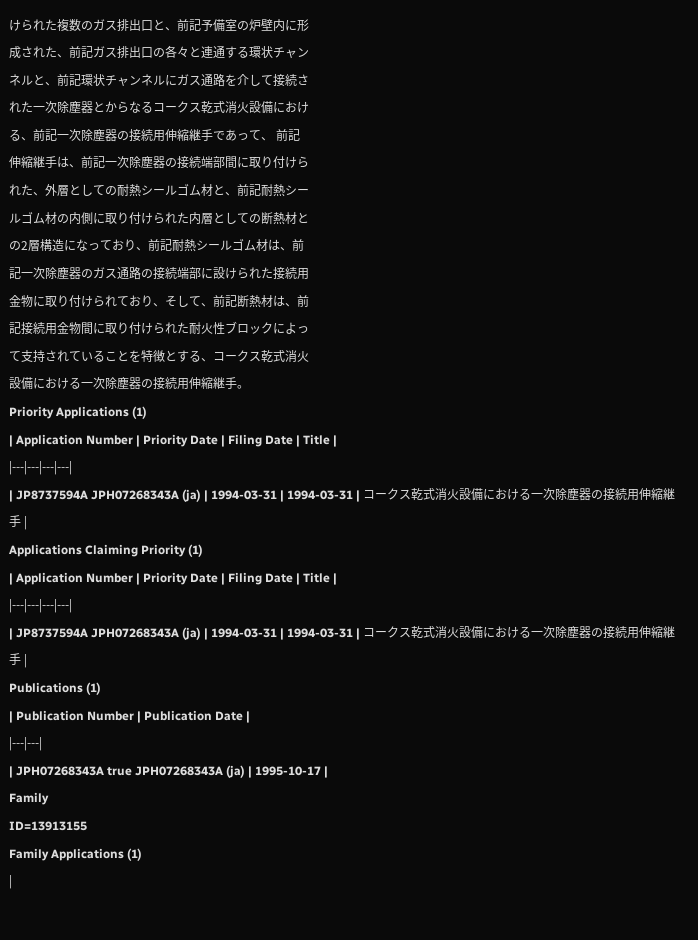けられた複数のガス排出口と、前記予備室の炉壁内に形
成された、前記ガス排出口の各々と連通する環状チャン
ネルと、前記環状チャンネルにガス通路を介して接続さ
れた一次除塵器とからなるコークス乾式消火設備におけ
る、前記一次除塵器の接続用伸縮継手であって、 前記
伸縮継手は、前記一次除塵器の接続端部間に取り付けら
れた、外層としての耐熱シールゴム材と、前記耐熱シー
ルゴム材の内側に取り付けられた内層としての断熱材と
の2層構造になっており、前記耐熱シールゴム材は、前
記一次除塵器のガス通路の接続端部に設けられた接続用
金物に取り付けられており、そして、前記断熱材は、前
記接続用金物間に取り付けられた耐火性ブロックによっ
て支持されていることを特徴とする、コークス乾式消火
設備における一次除塵器の接続用伸縮継手。
Priority Applications (1)
| Application Number | Priority Date | Filing Date | Title |
|---|---|---|---|
| JP8737594A JPH07268343A (ja) | 1994-03-31 | 1994-03-31 | コークス乾式消火設備における一次除塵器の接続用伸縮継手 |
Applications Claiming Priority (1)
| Application Number | Priority Date | Filing Date | Title |
|---|---|---|---|
| JP8737594A JPH07268343A (ja) | 1994-03-31 | 1994-03-31 | コークス乾式消火設備における一次除塵器の接続用伸縮継手 |
Publications (1)
| Publication Number | Publication Date |
|---|---|
| JPH07268343A true JPH07268343A (ja) | 1995-10-17 |
Family
ID=13913155
Family Applications (1)
|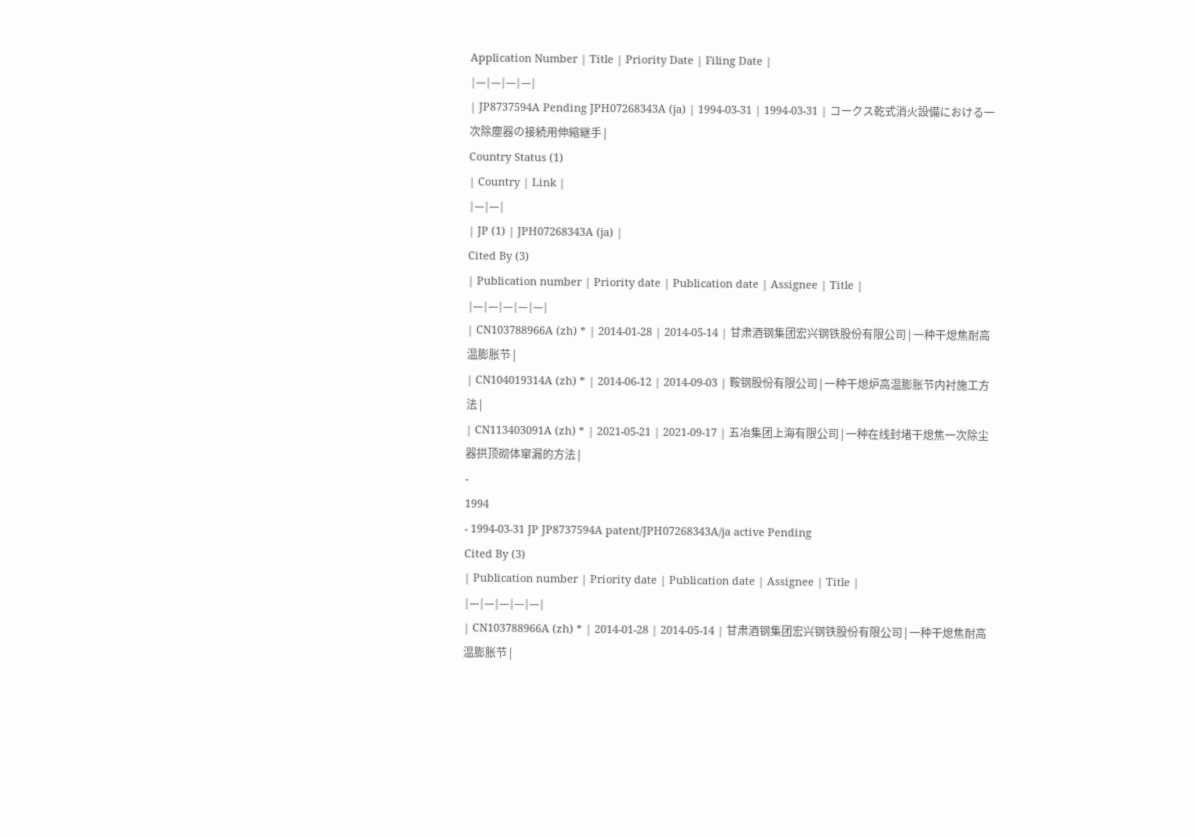Application Number | Title | Priority Date | Filing Date |
|---|---|---|---|
| JP8737594A Pending JPH07268343A (ja) | 1994-03-31 | 1994-03-31 | コークス乾式消火設備における一次除塵器の接続用伸縮継手 |
Country Status (1)
| Country | Link |
|---|---|
| JP (1) | JPH07268343A (ja) |
Cited By (3)
| Publication number | Priority date | Publication date | Assignee | Title |
|---|---|---|---|---|
| CN103788966A (zh) * | 2014-01-28 | 2014-05-14 | 甘肃酒钢集团宏兴钢铁股份有限公司 | 一种干熄焦耐高温膨胀节 |
| CN104019314A (zh) * | 2014-06-12 | 2014-09-03 | 鞍钢股份有限公司 | 一种干熄炉高温膨胀节内衬施工方法 |
| CN113403091A (zh) * | 2021-05-21 | 2021-09-17 | 五冶集团上海有限公司 | 一种在线封堵干熄焦一次除尘器拱顶砌体窜漏的方法 |
-
1994
- 1994-03-31 JP JP8737594A patent/JPH07268343A/ja active Pending
Cited By (3)
| Publication number | Priority date | Publication date | Assignee | Title |
|---|---|---|---|---|
| CN103788966A (zh) * | 2014-01-28 | 2014-05-14 | 甘肃酒钢集团宏兴钢铁股份有限公司 | 一种干熄焦耐高温膨胀节 |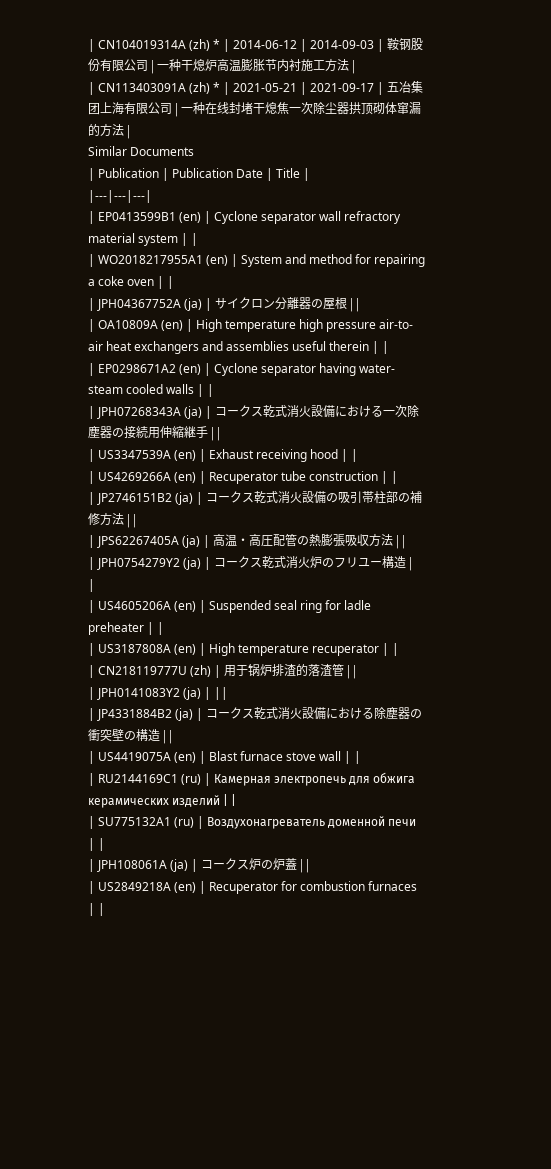| CN104019314A (zh) * | 2014-06-12 | 2014-09-03 | 鞍钢股份有限公司 | 一种干熄炉高温膨胀节内衬施工方法 |
| CN113403091A (zh) * | 2021-05-21 | 2021-09-17 | 五冶集团上海有限公司 | 一种在线封堵干熄焦一次除尘器拱顶砌体窜漏的方法 |
Similar Documents
| Publication | Publication Date | Title |
|---|---|---|
| EP0413599B1 (en) | Cyclone separator wall refractory material system | |
| WO2018217955A1 (en) | System and method for repairing a coke oven | |
| JPH04367752A (ja) | サイクロン分離器の屋根 | |
| OA10809A (en) | High temperature high pressure air-to-air heat exchangers and assemblies useful therein | |
| EP0298671A2 (en) | Cyclone separator having water-steam cooled walls | |
| JPH07268343A (ja) | コークス乾式消火設備における一次除塵器の接続用伸縮継手 | |
| US3347539A (en) | Exhaust receiving hood | |
| US4269266A (en) | Recuperator tube construction | |
| JP2746151B2 (ja) | コークス乾式消火設備の吸引帯柱部の補修方法 | |
| JPS62267405A (ja) | 高温・高圧配管の熱膨張吸収方法 | |
| JPH0754279Y2 (ja) | コークス乾式消火炉のフリユー構造 | |
| US4605206A (en) | Suspended seal ring for ladle preheater | |
| US3187808A (en) | High temperature recuperator | |
| CN218119777U (zh) | 用于锅炉排渣的落渣管 | |
| JPH0141083Y2 (ja) | ||
| JP4331884B2 (ja) | コークス乾式消火設備における除塵器の衝突壁の構造 | |
| US4419075A (en) | Blast furnace stove wall | |
| RU2144169C1 (ru) | Камерная электропечь для обжига керамических изделий | |
| SU775132A1 (ru) | Воздухонагреватель доменной печи | |
| JPH108061A (ja) | コークス炉の炉蓋 | |
| US2849218A (en) | Recuperator for combustion furnaces | |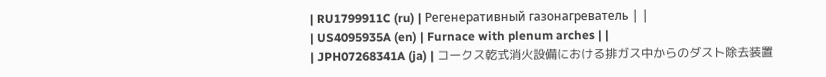| RU1799911C (ru) | Регенеративный газонагреватель | |
| US4095935A (en) | Furnace with plenum arches | |
| JPH07268341A (ja) | コークス乾式消火設備における排ガス中からのダスト除去装置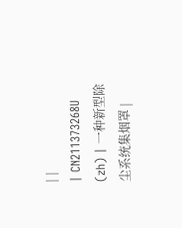| |
| CN211373268U (zh) | 一种新型除尘系统集烟罩 |